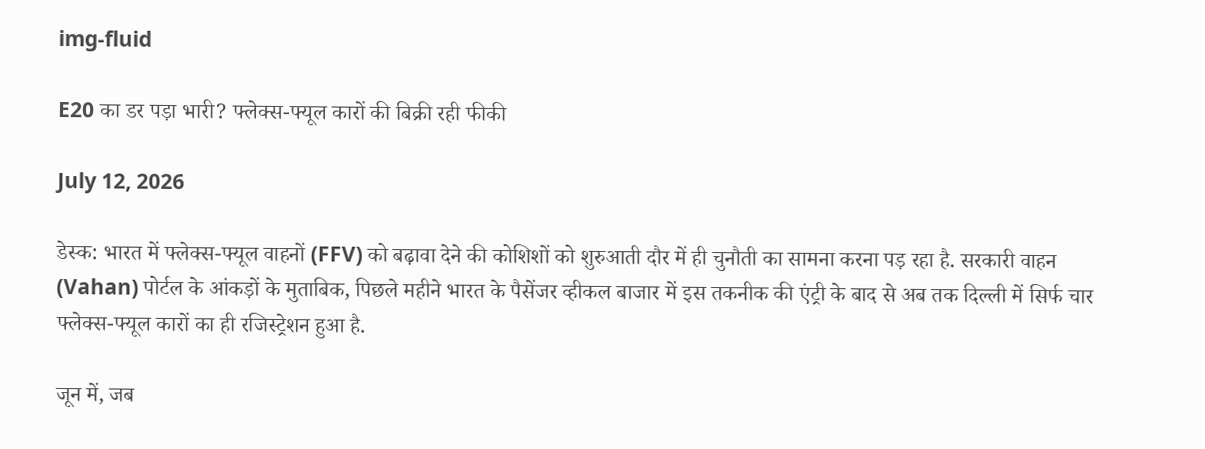img-fluid

E20 का डर पड़ा भारी? फ्लेक्स-फ्यूल कारों की बिक्री रही फीकी

July 12, 2026

डेस्क: भारत में फ्लेक्स-फ्यूल वाहनों (FFV) को बढ़ावा देने की कोशिशों को शुरुआती दौर में ही चुनौती का सामना करना पड़ रहा है. सरकारी वाहन (Vahan) पोर्टल के आंकड़ों के मुताबिक, पिछले महीने भारत के पैसेंजर व्हीकल बाजार में इस तकनीक की एंट्री के बाद से अब तक दिल्ली में सिर्फ चार फ्लेक्स-फ्यूल कारों का ही रजिस्ट्रेशन हुआ है.

जून में, जब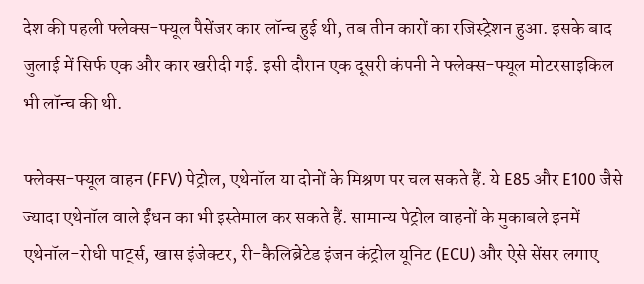देश की पहली फ्लेक्स-फ्यूल पैसेंजर कार लॉन्च हुई थी, तब तीन कारों का रजिस्ट्रेशन हुआ. इसके बाद जुलाई में सिर्फ एक और कार खरीदी गई. इसी दौरान एक दूसरी कंपनी ने फ्लेक्स-फ्यूल मोटरसाइकिल भी लॉन्च की थी.

फ्लेक्स-फ्यूल वाहन (FFV) पेट्रोल, एथेनॉल या दोनों के मिश्रण पर चल सकते हैं. ये E85 और E100 जैसे ज्यादा एथेनॉल वाले ईंधन का भी इस्तेमाल कर सकते हैं. सामान्य पेट्रोल वाहनों के मुकाबले इनमें एथेनॉल-रोधी पार्ट्स, खास इंजेक्टर, री-कैलिब्रेटेड इंजन कंट्रोल यूनिट (ECU) और ऐसे सेंसर लगाए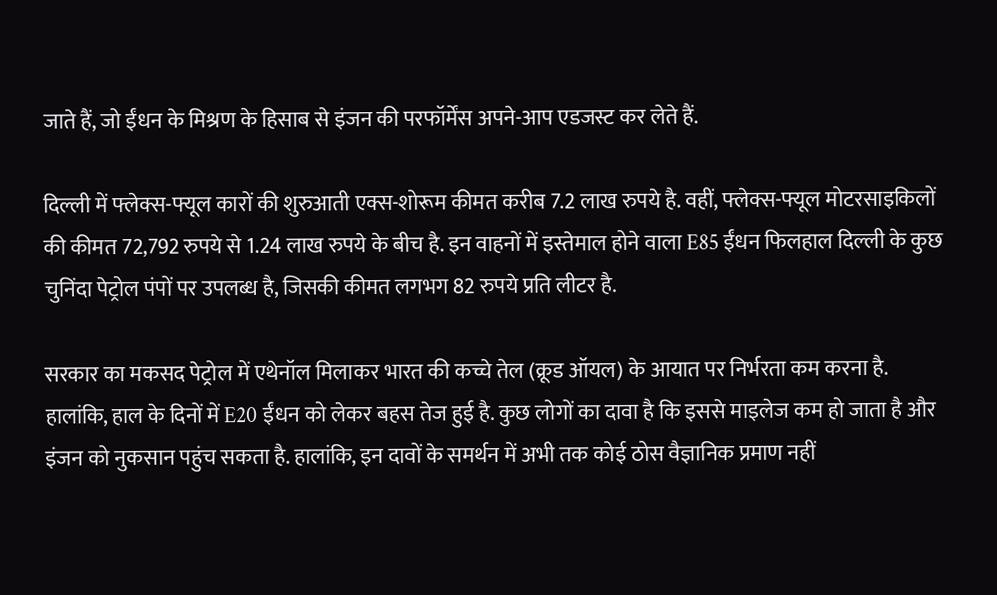जाते हैं, जो ईंधन के मिश्रण के हिसाब से इंजन की परफॉर्मेंस अपने-आप एडजस्ट कर लेते हैं.

दिल्ली में फ्लेक्स-फ्यूल कारों की शुरुआती एक्स-शोरूम कीमत करीब 7.2 लाख रुपये है. वहीं, फ्लेक्स-फ्यूल मोटरसाइकिलों की कीमत 72,792 रुपये से 1.24 लाख रुपये के बीच है. इन वाहनों में इस्तेमाल होने वाला E85 ईंधन फिलहाल दिल्ली के कुछ चुनिंदा पेट्रोल पंपों पर उपलब्ध है, जिसकी कीमत लगभग 82 रुपये प्रति लीटर है.

सरकार का मकसद पेट्रोल में एथेनॉल मिलाकर भारत की कच्चे तेल (क्रूड ऑयल) के आयात पर निर्भरता कम करना है. हालांकि, हाल के दिनों में E20 ईंधन को लेकर बहस तेज हुई है. कुछ लोगों का दावा है कि इससे माइलेज कम हो जाता है और इंजन को नुकसान पहुंच सकता है. हालांकि, इन दावों के समर्थन में अभी तक कोई ठोस वैज्ञानिक प्रमाण नहीं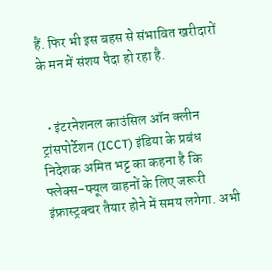हैं. फिर भी इस बहस से संभावित खरीदारों के मन में संशय पैदा हो रहा है.


  • इंटरनेशनल काउंसिल ऑन क्लीन ट्रांसपोर्टेशन (ICCT) इंडिया के प्रबंध निदेशक अमित भट्ट का कहना है कि फ्लेक्स-फ्यूल वाहनों के लिए जरूरी इंफ्रास्ट्रक्चर तैयार होने में समय लगेगा. अभी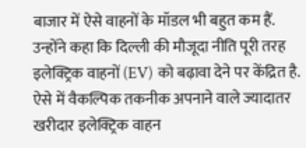बाजार में ऐसे वाहनों के मॉडल भी बहुत कम हैं. उन्होंने कहा कि दिल्ली की मौजूदा नीति पूरी तरह इलेक्ट्रिक वाहनों (EV) को बढ़ावा देने पर केंद्रित है. ऐसे में वैकल्पिक तकनीक अपनाने वाले ज्यादातर खरीदार इलेक्ट्रिक वाहन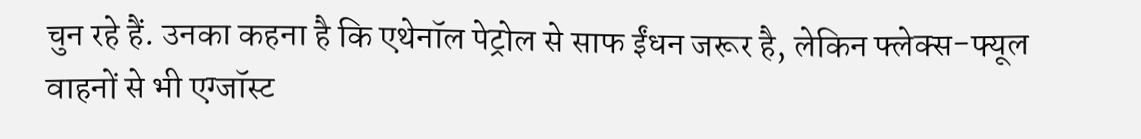चुन रहे हैं. उनका कहना है कि एथेनॉल पेट्रोल से साफ ईंधन जरूर है, लेकिन फ्लेक्स-फ्यूल वाहनों से भी एग्जॉस्ट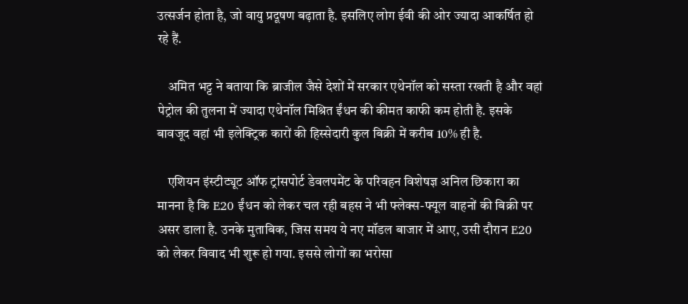उत्सर्जन होता है, जो वायु प्रदूषण बढ़ाता है. इसलिए लोग ईवी की ओर ज्यादा आकर्षित हो रहे हैं.

    अमित भट्ट ने बताया कि ब्राजील जैसे देशों में सरकार एथेनॉल को सस्ता रखती है और वहां पेट्रोल की तुलना में ज्यादा एथेनॉल मिश्रित ईंधन की कीमत काफी कम होती है. इसके बावजूद वहां भी इलेक्ट्रिक कारों की हिस्सेदारी कुल बिक्री में करीब 10% ही है.

    एशियन इंस्टीट्यूट ऑफ ट्रांसपोर्ट डेवलपमेंट के परिवहन विशेषज्ञ अनिल छिकारा का मानना है कि E20 ईंधन को लेकर चल रही बहस ने भी फ्लेक्स-फ्यूल वाहनों की बिक्री पर असर डाला है. उनके मुताबिक, जिस समय ये नए मॉडल बाजार में आए, उसी दौरान E20 को लेकर विवाद भी शुरू हो गया. इससे लोगों का भरोसा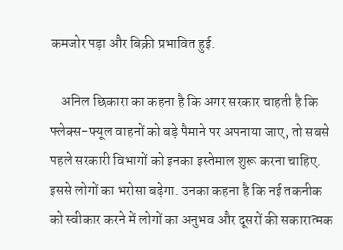कमजोर पड़ा और बिक्री प्रभावित हुई.

    अनिल छिकारा का कहना है कि अगर सरकार चाहती है कि फ्लेक्स-फ्यूल वाहनों को बड़े पैमाने पर अपनाया जाए, तो सबसे पहले सरकारी विभागों को इनका इस्तेमाल शुरू करना चाहिए. इससे लोगों का भरोसा बढ़ेगा. उनका कहना है कि नई तकनीक को स्वीकार करने में लोगों का अनुभव और दूसरों की सकारात्मक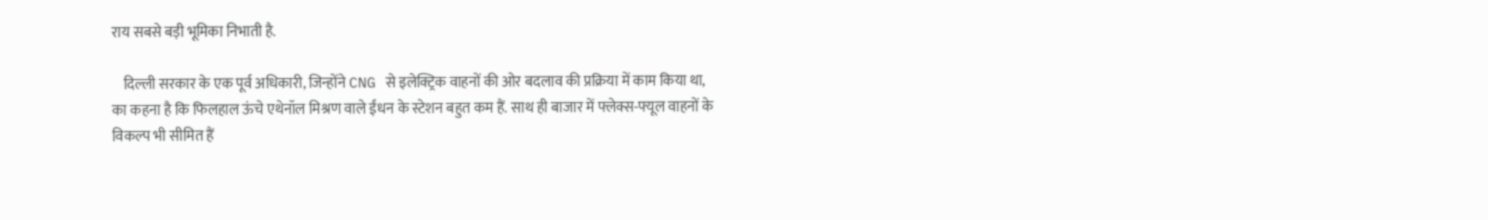राय सबसे बड़ी भूमिका निभाती है.

    दिल्ली सरकार के एक पूर्व अधिकारी, जिन्होंने CNG से इलेक्ट्रिक वाहनों की ओर बदलाव की प्रक्रिया में काम किया था, का कहना है कि फिलहाल ऊंचे एथेनॉल मिश्रण वाले ईंधन के स्टेशन बहुत कम हैं. साथ ही बाजार में फ्लेक्स-फ्यूल वाहनों के विकल्प भी सीमित हैं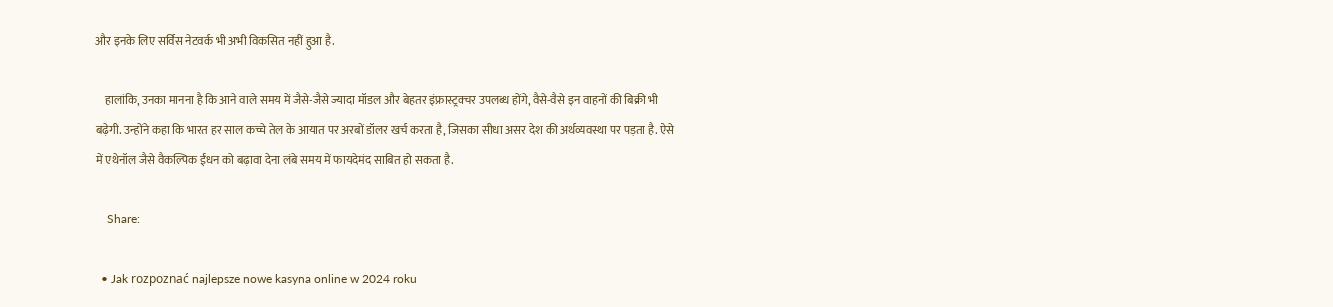और इनके लिए सर्विस नेटवर्क भी अभी विकसित नहीं हुआ है.

    हालांकि, उनका मानना है कि आने वाले समय में जैसे-जैसे ज्यादा मॉडल और बेहतर इंफ्रास्ट्रक्चर उपलब्ध होंगे, वैसे-वैसे इन वाहनों की बिक्री भी बढ़ेगी. उन्होंने कहा कि भारत हर साल कच्चे तेल के आयात पर अरबों डॉलर खर्च करता है, जिसका सीधा असर देश की अर्थव्यवस्था पर पड़ता है. ऐसे में एथेनॉल जैसे वैकल्पिक ईंधन को बढ़ावा देना लंबे समय में फायदेमंद साबित हो सकता है.

    Share:

  • Jak rozpoznać najlepsze nowe kasyna online w 2024 roku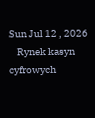Sun Jul 12 , 2026
    Rynek kasyn cyfrowych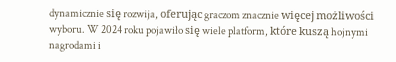dynamicznie się rozwija, oferując graczom znacznie więcej możliwości wyboru. W 2024 roku pojawiło się wiele platform, które kuszą hojnymi nagrodami i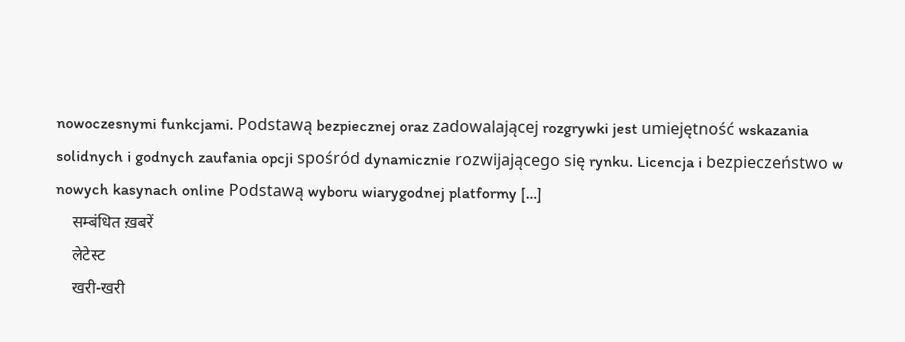nowoczesnymi funkcjami. Podstawą bezpiecznej oraz zadowalającej rozgrywki jest umiejętność wskazania solidnych i godnych zaufania opcji spośród dynamicznie rozwijającego się rynku. Licencja i bezpieczeństwo w nowych kasynach online Podstawą wyboru wiarygodnej platformy […]
    सम्बंधित ख़बरें
    लेटेस्ट
    खरी-खरी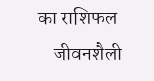का राशिफल
    जीवनशैली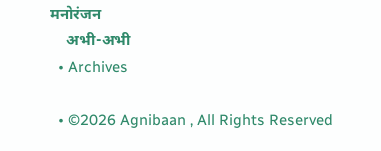मनोरंजन
    अभी-अभी
  • Archives

  • ©2026 Agnibaan , All Rights Reserved